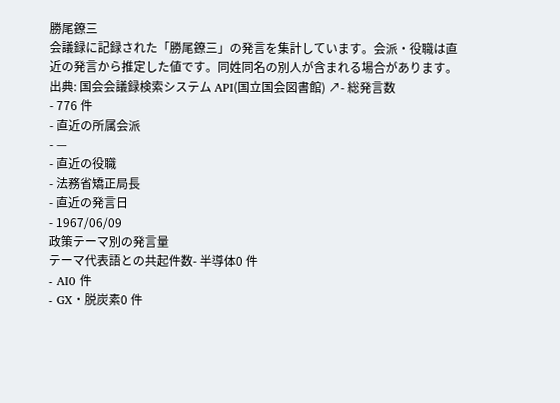勝尾鐐三
会議録に記録された「勝尾鐐三」の発言を集計しています。会派・役職は直近の発言から推定した値です。同姓同名の別人が含まれる場合があります。
出典: 国会会議録検索システム API(国立国会図書館) ↗- 総発言数
- 776 件
- 直近の所属会派
- —
- 直近の役職
- 法務省矯正局長
- 直近の発言日
- 1967/06/09
政策テーマ別の発言量
テーマ代表語との共起件数- 半導体0 件
- AI0 件
- GX・脱炭素0 件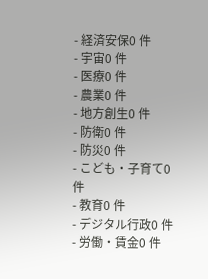- 経済安保0 件
- 宇宙0 件
- 医療0 件
- 農業0 件
- 地方創生0 件
- 防衛0 件
- 防災0 件
- こども・子育て0 件
- 教育0 件
- デジタル行政0 件
- 労働・賃金0 件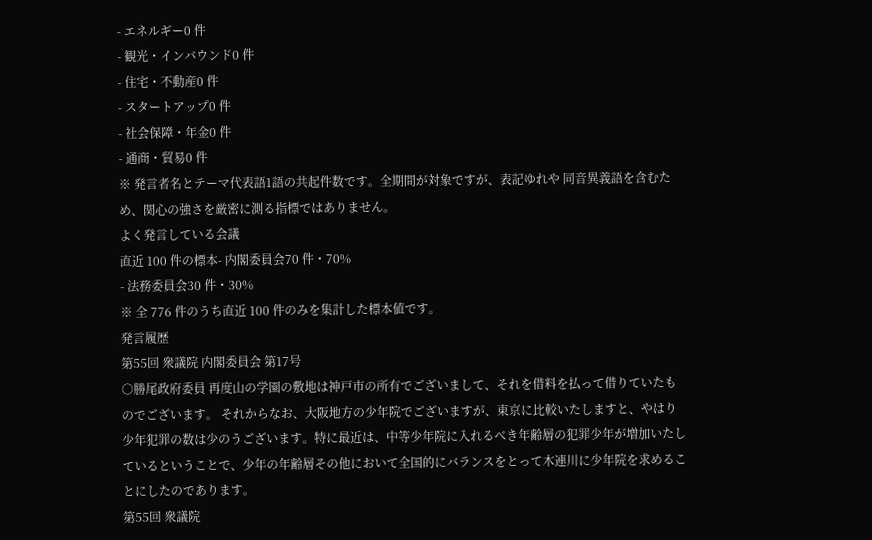- エネルギー0 件
- 観光・インバウンド0 件
- 住宅・不動産0 件
- スタートアップ0 件
- 社会保障・年金0 件
- 通商・貿易0 件
※ 発言者名とテーマ代表語1語の共起件数です。全期間が対象ですが、表記ゆれや 同音異義語を含むため、関心の強さを厳密に測る指標ではありません。
よく発言している会議
直近 100 件の標本- 内閣委員会70 件・70%
- 法務委員会30 件・30%
※ 全 776 件のうち直近 100 件のみを集計した標本値です。
発言履歴
第55回 衆議院 内閣委員会 第17号
○勝尾政府委員 再度山の学園の敷地は神戸市の所有でございまして、それを借料を払って借りていたものでございます。 それからなお、大阪地方の少年院でございますが、東京に比較いたしますと、やはり少年犯罪の数は少のうございます。特に最近は、中等少年院に入れるべき年齢層の犯罪少年が増加いたしているということで、少年の年齢層その他において全国的にバランスをとって木連川に少年院を求めることにしたのであります。
第55回 衆議院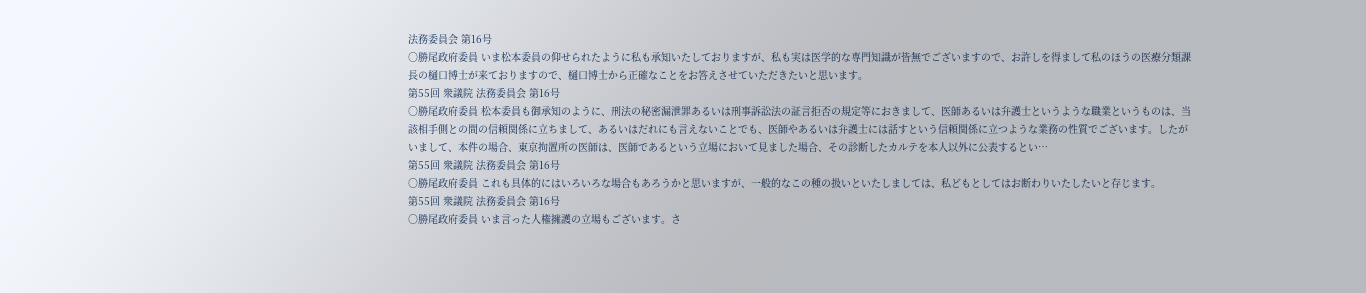法務委員会 第16号
○勝尾政府委員 いま松本委員の仰せられたように私も承知いたしておりますが、私も実は医学的な専門知識が皆無でございますので、お許しを得まして私のほうの医療分類課長の樋口博士が来ておりますので、樋口博士から正確なことをお答えさせていただきたいと思います。
第55回 衆議院 法務委員会 第16号
○勝尾政府委員 松本委員も御承知のように、刑法の秘密漏泄罪あるいは刑事訴訟法の証言拒否の規定等におきまして、医師あるいは弁護士というような職業というものは、当該相手側との間の信頼関係に立ちまして、あるいはだれにも言えないことでも、医師やあるいは弁護士には話すという信頼関係に立つような業務の性質でございます。したがいまして、本件の場合、東京拘置所の医師は、医師であるという立場において見ました場合、その診断したカルテを本人以外に公表するとい…
第55回 衆議院 法務委員会 第16号
○勝尾政府委員 これも具体的にはいろいろな場合もあろうかと思いますが、一般的なこの種の扱いといたしましては、私どもとしてはお断わりいたしたいと存じます。
第55回 衆議院 法務委員会 第16号
○勝尾政府委員 いま言った人権擁護の立場もございます。さ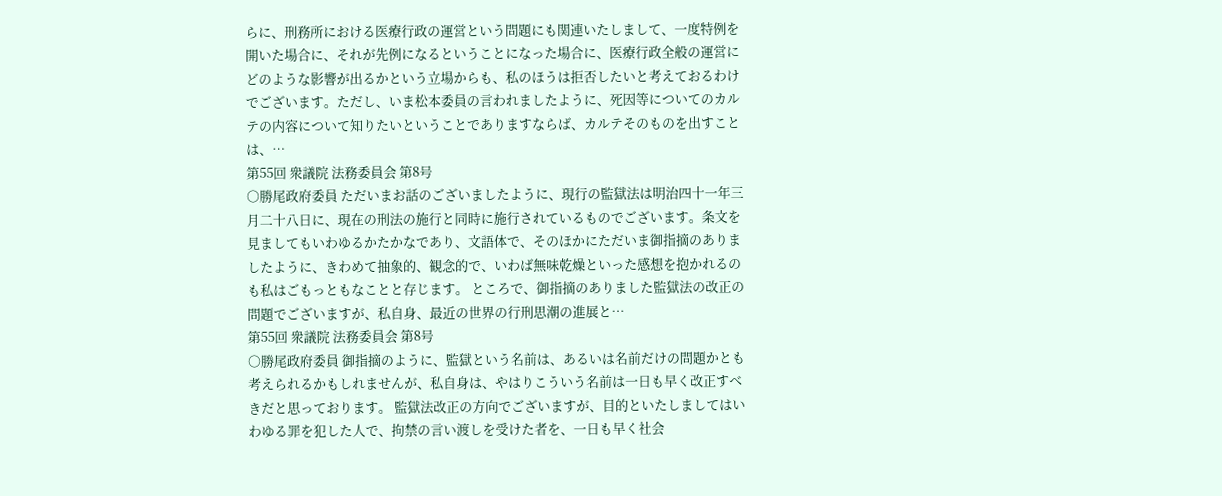らに、刑務所における医療行政の運営という問題にも関連いたしまして、一度特例を開いた場合に、それが先例になるということになった場合に、医療行政全般の運営にどのような影響が出るかという立場からも、私のほうは拒否したいと考えておるわけでございます。ただし、いま松本委員の言われましたように、死因等についてのカルテの内容について知りたいということでありますならば、カルテそのものを出すことは、…
第55回 衆議院 法務委員会 第8号
○勝尾政府委員 ただいまお話のございましたように、現行の監獄法は明治四十一年三月二十八日に、現在の刑法の施行と同時に施行されているものでございます。条文を見ましてもいわゆるかたかなであり、文語体で、そのほかにただいま御指摘のありましたように、きわめて抽象的、観念的で、いわば無味乾燥といった感想を抱かれるのも私はごもっともなことと存じます。 ところで、御指摘のありました監獄法の改正の問題でございますが、私自身、最近の世界の行刑思潮の進展と…
第55回 衆議院 法務委員会 第8号
○勝尾政府委員 御指摘のように、監獄という名前は、あるいは名前だけの問題かとも考えられるかもしれませんが、私自身は、やはりこういう名前は一日も早く改正すべきだと思っております。 監獄法改正の方向でございますが、目的といたしましてはいわゆる罪を犯した人で、拘禁の言い渡しを受けた者を、一日も早く社会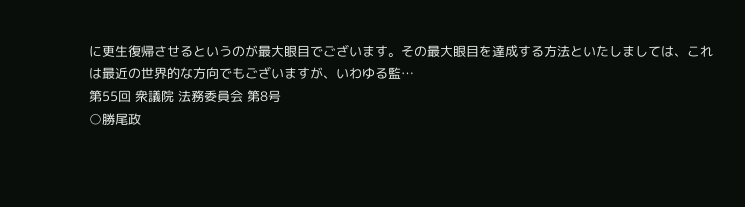に更生復帰させるというのが最大眼目でございます。その最大眼目を達成する方法といたしましては、これは最近の世界的な方向でもございますが、いわゆる監…
第55回 衆議院 法務委員会 第8号
○勝尾政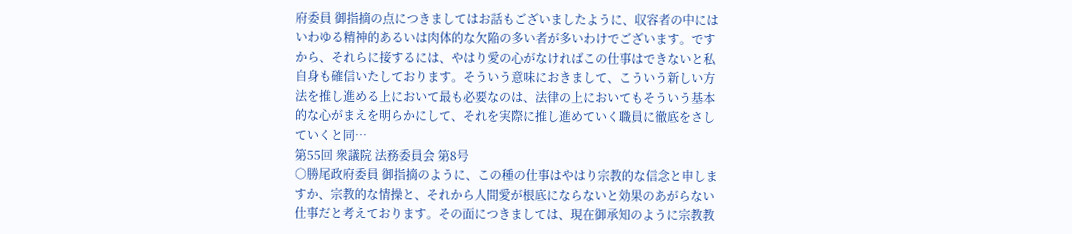府委員 御指摘の点につきましてはお話もございましたように、収容者の中にはいわゆる精神的あるいは肉体的な欠陥の多い者が多いわけでございます。ですから、それらに接するには、やはり愛の心がなければこの仕事はできないと私自身も確信いたしております。そういう意味におきまして、こういう新しい方法を推し進める上において最も必要なのは、法律の上においてもそういう基本的な心がまえを明らかにして、それを実際に推し進めていく職員に徹底をさしていくと同…
第55回 衆議院 法務委員会 第8号
○勝尾政府委員 御指摘のように、この種の仕事はやはり宗教的な信念と申しますか、宗教的な情操と、それから人間愛が根底にならないと効果のあがらない仕事だと考えております。その面につきましては、現在御承知のように宗教教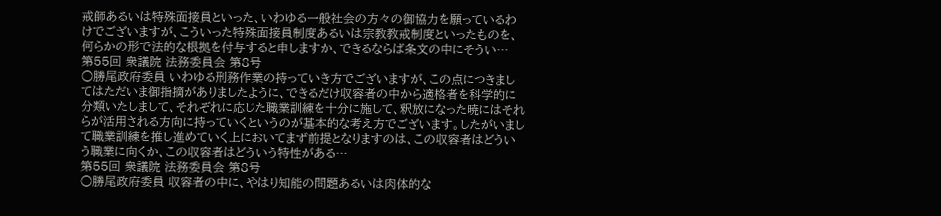戒師あるいは特殊面接員といった、いわゆる一般社会の方々の御協力を願っているわけでございますが、こういった特殊面接員制度あるいは宗教教戒制度といったものを、何らかの形で法的な根拠を付与すると申しますか、できるならば条文の中にそうい…
第55回 衆議院 法務委員会 第8号
○勝尾政府委員 いわゆる刑務作業の持っていき方でございますが、この点につきましてはただいま御指摘がありましたように、できるだけ収容者の中から適格者を科学的に分類いたしまして、それぞれに応じた職業訓練を十分に施して、釈放になった暁にはそれらが活用される方向に持っていくというのが基本的な考え方でございます。したがいまして職業訓練を推し進めていく上においてまず前提となりますのは、この収容者はどういう職業に向くか、この収容者はどういう特性がある…
第55回 衆議院 法務委員会 第8号
○勝尾政府委員 収容者の中に、やはり知能の問題あるいは肉体的な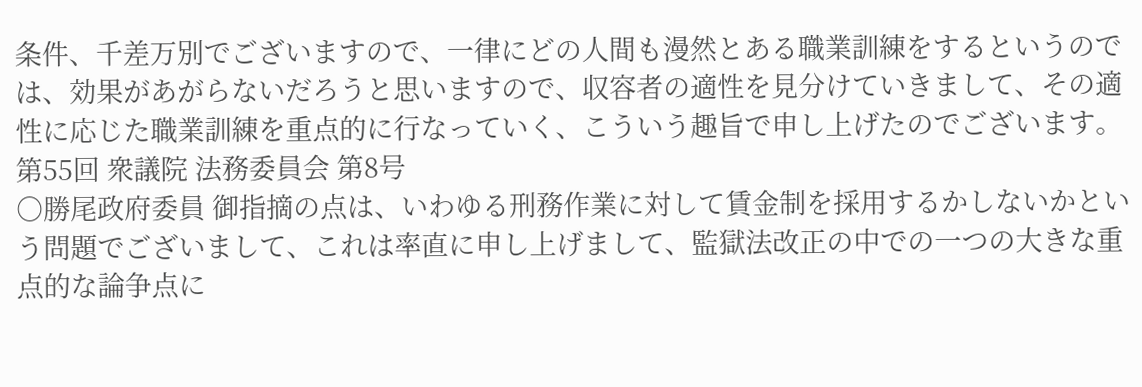条件、千差万別でございますので、一律にどの人間も漫然とある職業訓練をするというのでは、効果があがらないだろうと思いますので、収容者の適性を見分けていきまして、その適性に応じた職業訓練を重点的に行なっていく、こういう趣旨で申し上げたのでございます。
第55回 衆議院 法務委員会 第8号
○勝尾政府委員 御指摘の点は、いわゆる刑務作業に対して賃金制を採用するかしないかという問題でございまして、これは率直に申し上げまして、監獄法改正の中での一つの大きな重点的な論争点に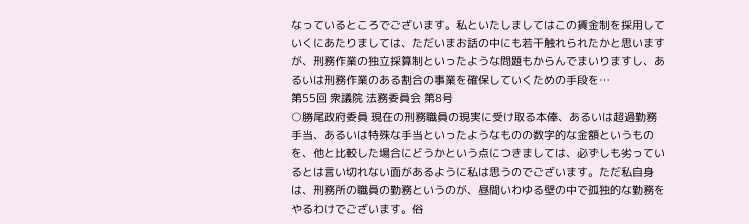なっているところでございます。私といたしましてはこの賃金制を採用していくにあたりましては、ただいまお話の中にも若干触れられたかと思いますが、刑務作業の独立採算制といったような問題もからんでまいりますし、あるいは刑務作業のある割合の事業を確保していくための手段を…
第55回 衆議院 法務委員会 第8号
○勝尾政府委員 現在の刑務職員の現実に受け取る本俸、あるいは超過勤務手当、あるいは特殊な手当といったようなものの数字的な金額というものを、他と比較した場合にどうかという点につきましては、必ずしも劣っているとは言い切れない面があるように私は思うのでございます。ただ私自身は、刑務所の職員の勤務というのが、昼間いわゆる壁の中で孤独的な勤務をやるわけでございます。俗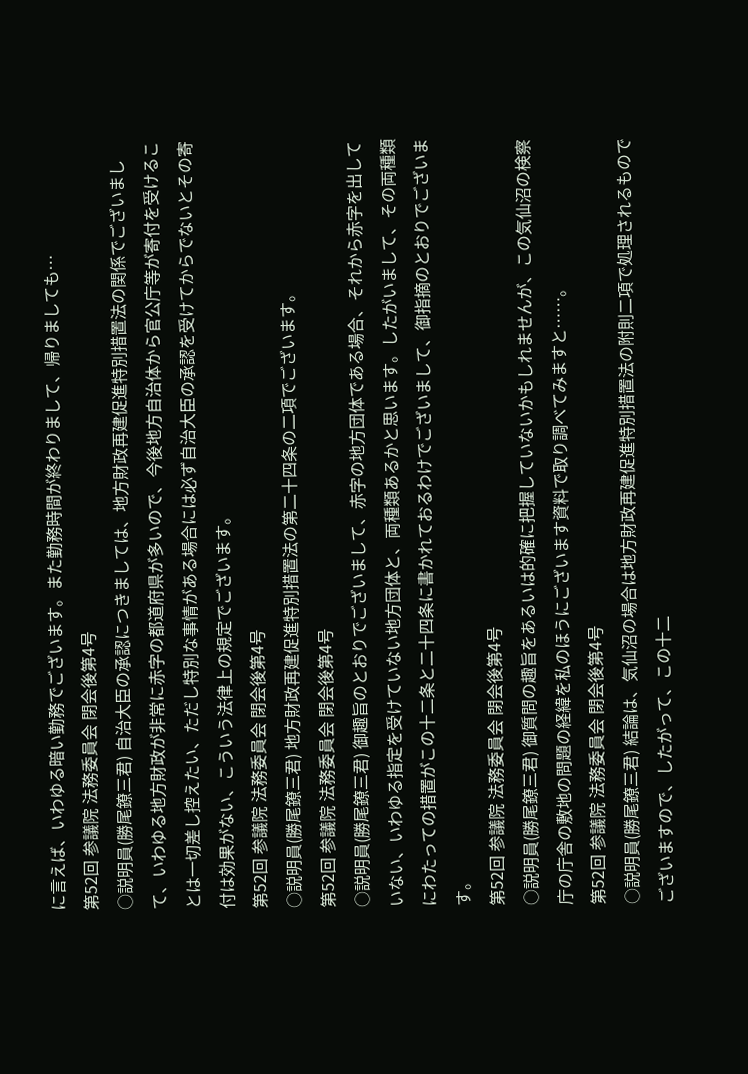に言えば、いわゆる暗い勤務でございます。また勤務時間が終わりまして、帰りましても…
第52回 参議院 法務委員会 閉会後第4号
○説明員(勝尾鐐三君) 自治大臣の承認につきましては、地方財政再建促進特別措置法の関係でございまして、いわゆる地方財政が非常に赤字の都道府県が多いので、今後地方自治体から官公庁等が寄付を受けることは一切差し控えたい、ただし特別な事情がある場合には必ず自治大臣の承認を受けてからでないとその寄付は効果がない、こういう法律上の規定でございます。
第52回 参議院 法務委員会 閉会後第4号
○説明員(勝尾鐐三君) 地方財政再建促進特別措置法の第二十四条の二項でございます。
第52回 参議院 法務委員会 閉会後第4号
○説明員(勝尾鐐三君) 御趣旨のとおりでございまして、赤字の地方団体である場合、それから赤字を出していない、いわゆる指定を受けていない地方団体と、両種類あるかと思います。したがいまして、その両種類にわたっての措置がこの十二条と二十四条に書かれておるわけでございまして、御指摘のとおりでございます。
第52回 参議院 法務委員会 閉会後第4号
○説明員(勝尾鐐三君) 御質問の趣旨をあるいは的確に把握していないかもしれませんが、この気仙沼の検察庁の庁舎の敷地の問題の経緯を私のほうにございます資料で取り調べてみますと……。
第52回 参議院 法務委員会 閉会後第4号
○説明員(勝尾鐐三君) 結論は、気仙沼の場合は地方財政再建促進特別措置法の附則二項で処理されるものでございますので、したがって、この十二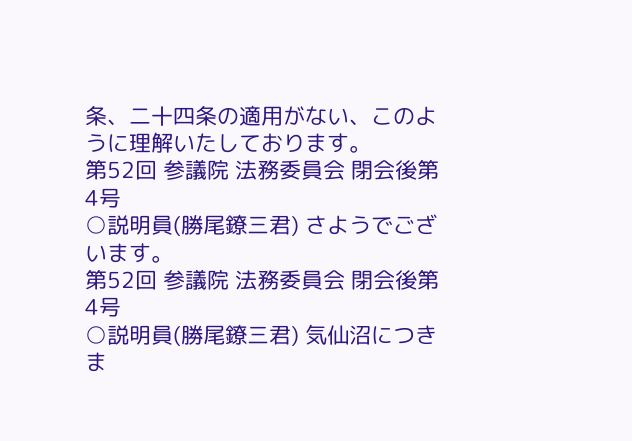条、二十四条の適用がない、このように理解いたしております。
第52回 参議院 法務委員会 閉会後第4号
○説明員(勝尾鐐三君) さようでございます。
第52回 参議院 法務委員会 閉会後第4号
○説明員(勝尾鐐三君) 気仙沼につきま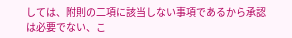しては、附則の二項に該当しない事項であるから承認は必要でない、こ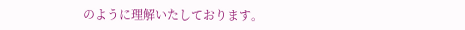のように理解いたしております。